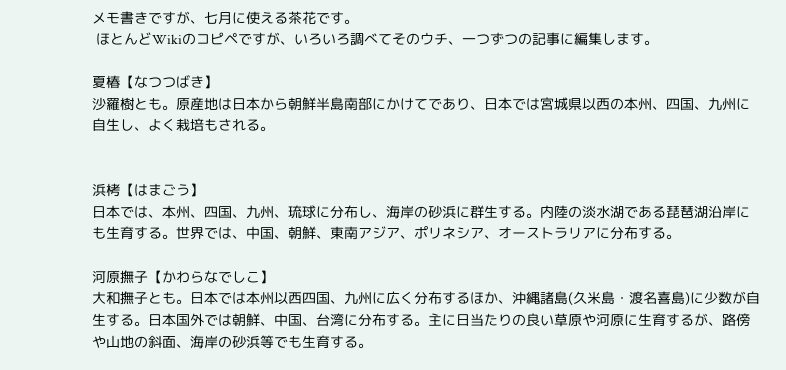メモ書きですが、七月に使える茶花です。
 ほとんどWikiのコピペですが、いろいろ調べてそのウチ、一つずつの記事に編集します。

夏椿【なつつばき】
沙羅樹とも。原産地は日本から朝鮮半島南部にかけてであり、日本では宮城県以西の本州、四国、九州に自生し、よく栽培もされる。


浜栲【はまごう】
日本では、本州、四国、九州、琉球に分布し、海岸の砂浜に群生する。内陸の淡水湖である琵琶湖沿岸にも生育する。世界では、中国、朝鮮、東南アジア、ポリネシア、オーストラリアに分布する。

河原撫子【かわらなでしこ】
大和撫子とも。日本では本州以西四国、九州に広く分布するほか、沖縄諸島(久米島・渡名喜島)に少数が自生する。日本国外では朝鮮、中国、台湾に分布する。主に日当たりの良い草原や河原に生育するが、路傍や山地の斜面、海岸の砂浜等でも生育する。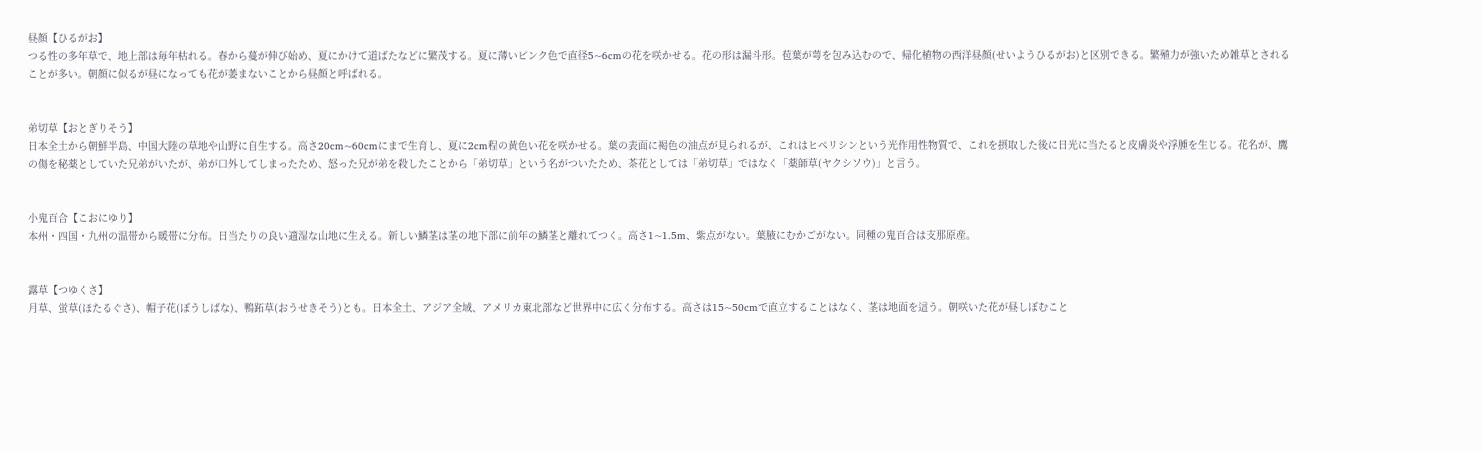昼顔【ひるがお】
つる性の多年草で、地上部は毎年枯れる。春から蔓が伸び始め、夏にかけて道ばたなどに繁茂する。夏に薄いピンク色で直径5~6cmの花を咲かせる。花の形は漏斗形。苞葉が萼を包み込むので、帰化植物の西洋昼顔(せいようひるがお)と区別できる。繁殖力が強いため雑草とされることが多い。朝顔に似るが昼になっても花が萎まないことから昼顔と呼ばれる。


弟切草【おとぎりそう】
日本全土から朝鮮半島、中国大陸の草地や山野に自生する。高さ20cm~60cmにまで生育し、夏に2cm程の黄色い花を咲かせる。葉の表面に褐色の油点が見られるが、これはヒペリシンという光作用性物質で、これを摂取した後に日光に当たると皮膚炎や浮腫を生じる。花名が、鷹の傷を秘薬としていた兄弟がいたが、弟が口外してしまったため、怒った兄が弟を殺したことから「弟切草」という名がついたため、茶花としては「弟切草」ではなく「薬師草(ヤクシソウ)」と言う。


小鬼百合【こおにゆり】
本州・四国・九州の温帯から暖帯に分布。日当たりの良い適湿な山地に生える。新しい鱗茎は茎の地下部に前年の鱗茎と離れてつく。高さ1~1.5m、紫点がない。葉腋にむかごがない。同種の鬼百合は支那原産。


露草【つゆくさ】
月草、蛍草(ほたるぐさ)、帽子花(ぼうしばな)、鴨跖草(おうせきそう)とも。日本全土、アジア全域、アメリカ東北部など世界中に広く分布する。高さは15~50cmで直立することはなく、茎は地面を這う。朝咲いた花が昼しぼむこと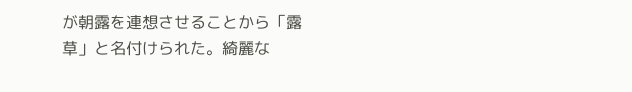が朝露を連想させることから「露草」と名付けられた。綺麗な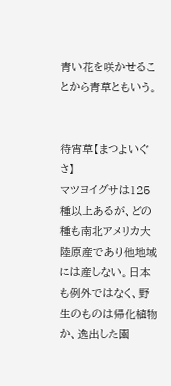青い花を咲かせることから青草ともいう。


待宵草【まつよいぐさ】
マツヨイグサは125種以上あるが、どの種も南北アメリカ大陸原産であり他地域には産しない。日本も例外ではなく、野生のものは帰化植物か、逸出した園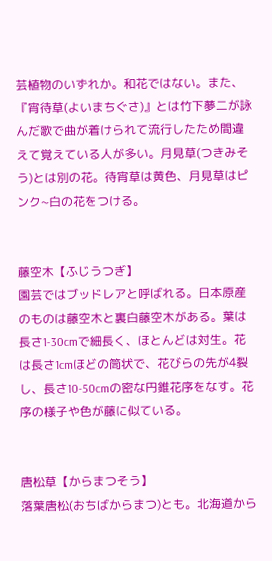芸植物のいずれか。和花ではない。また、『宵待草(よいまちぐさ)』とは竹下夢二が詠んだ歌で曲が着けられて流行したため間違えて覚えている人が多い。月見草(つきみそう)とは別の花。待宵草は黄色、月見草はピンク~白の花をつける。


藤空木【ふじうつぎ】
園芸ではブッドレアと呼ばれる。日本原産のものは藤空木と裏白藤空木がある。葉は長さ1-30cmで細長く、ほとんどは対生。花は長さ1cmほどの筒状で、花びらの先が4裂し、長さ10-50cmの密な円錐花序をなす。花序の様子や色が藤に似ている。


唐松草【からまつそう】
落葉唐松(おちばからまつ)とも。北海道から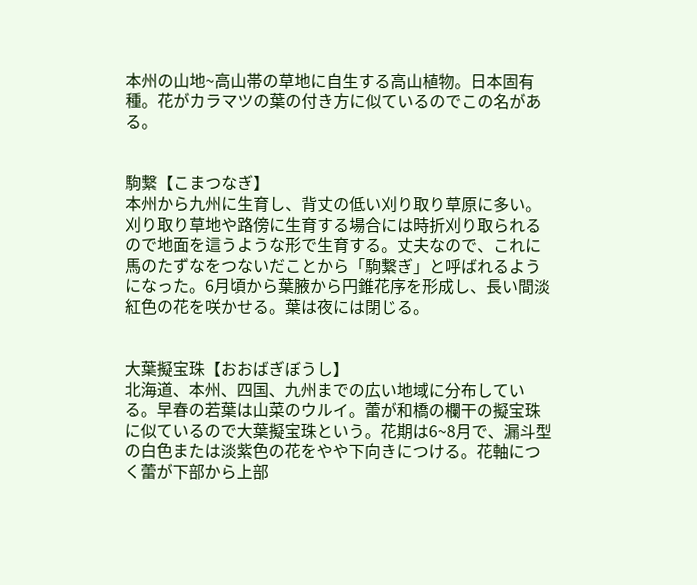本州の山地~高山帯の草地に自生する高山植物。日本固有種。花がカラマツの葉の付き方に似ているのでこの名がある。


駒繋【こまつなぎ】
本州から九州に生育し、背丈の低い刈り取り草原に多い。刈り取り草地や路傍に生育する場合には時折刈り取られるので地面を這うような形で生育する。丈夫なので、これに馬のたずなをつないだことから「駒繋ぎ」と呼ばれるようになった。6月頃から葉腋から円錐花序を形成し、長い間淡紅色の花を咲かせる。葉は夜には閉じる。


大葉擬宝珠【おおばぎぼうし】
北海道、本州、四国、九州までの広い地域に分布している。早春の若葉は山菜のウルイ。蕾が和橋の欄干の擬宝珠に似ているので大葉擬宝珠という。花期は6~8月で、漏斗型の白色または淡紫色の花をやや下向きにつける。花軸につく蕾が下部から上部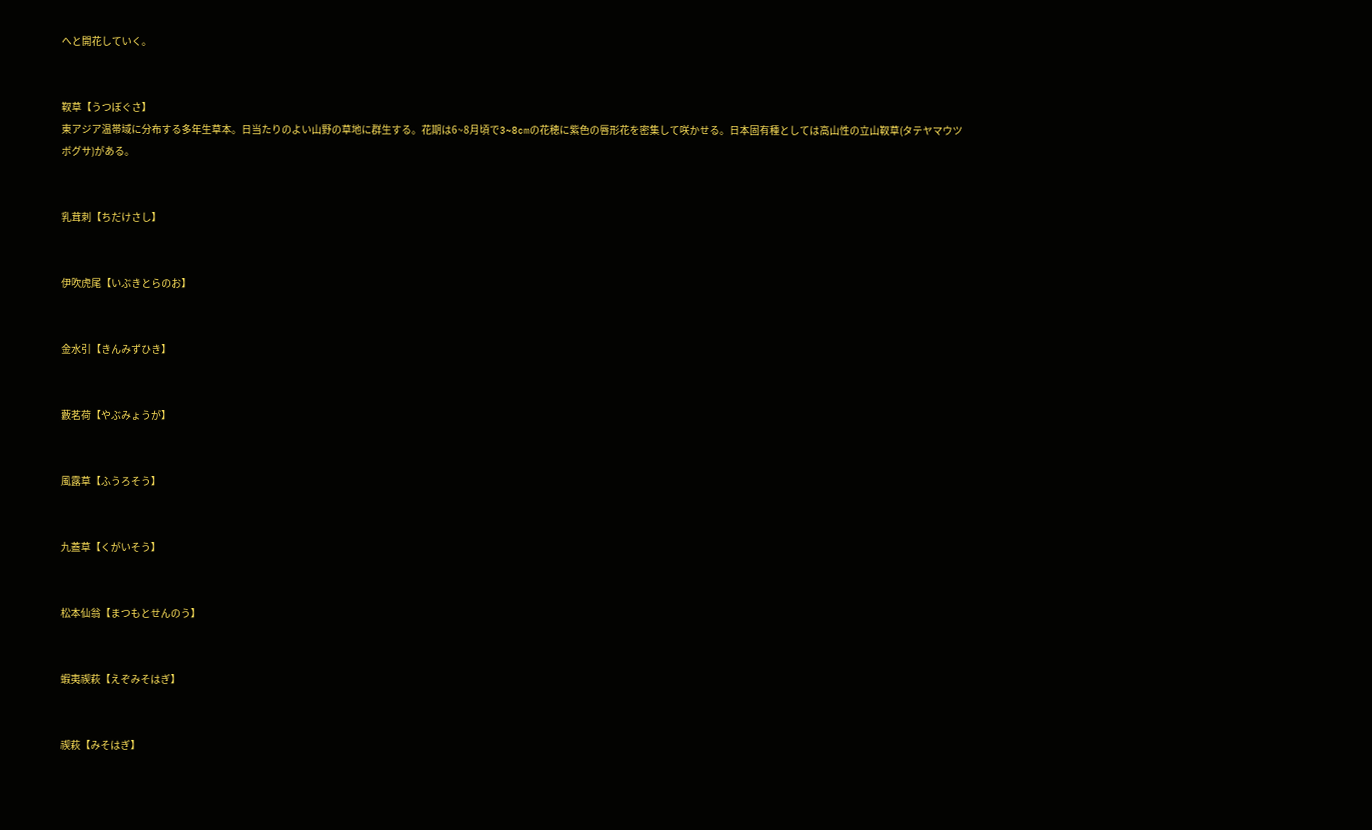へと開花していく。


靫草【うつぼぐさ】
東アジア温帯域に分布する多年生草本。日当たりのよい山野の草地に群生する。花期は6~8月頃で3~8cmの花穂に紫色の唇形花を密集して咲かせる。日本固有種としては高山性の立山靫草(タテヤマウツボグサ)がある。


乳茸刺【ちだけさし】


伊吹虎尾【いぶきとらのお】


金水引【きんみずひき】


藪茗荷【やぶみょうが】


風露草【ふうろそう】


九蓋草【くがいそう】


松本仙翁【まつもとせんのう】


蝦夷禊萩【えぞみそはぎ】


禊萩【みそはぎ】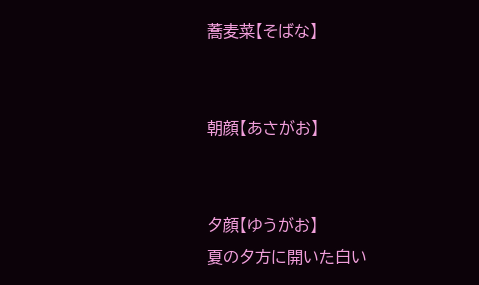蕎麦菜【そばな】


朝顔【あさがお】


夕顔【ゆうがお】
夏の夕方に開いた白い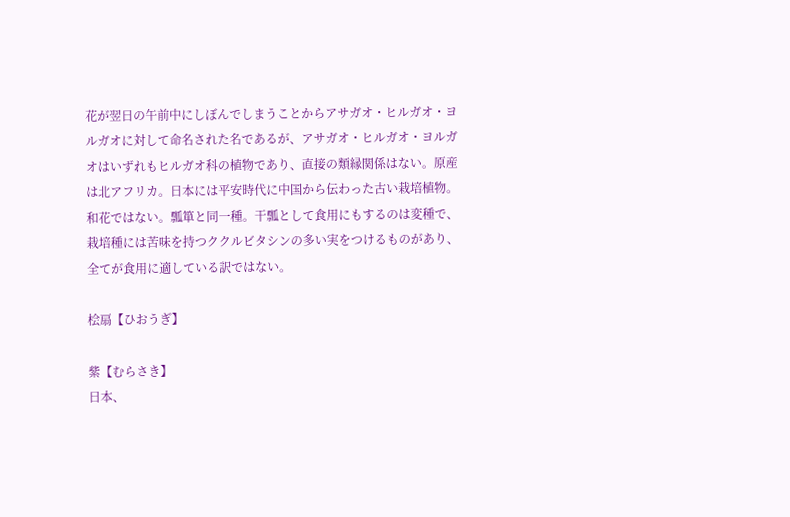花が翌日の午前中にしぼんでしまうことからアサガオ・ヒルガオ・ヨルガオに対して命名された名であるが、アサガオ・ヒルガオ・ヨルガオはいずれもヒルガオ科の植物であり、直接の類縁関係はない。原産は北アフリカ。日本には平安時代に中国から伝わった古い栽培植物。和花ではない。瓢箪と同一種。干瓢として食用にもするのは変種で、栽培種には苦味を持つククルビタシンの多い実をつけるものがあり、全てが食用に適している訳ではない。

桧扇【ひおうぎ】

紫【むらさき】
日本、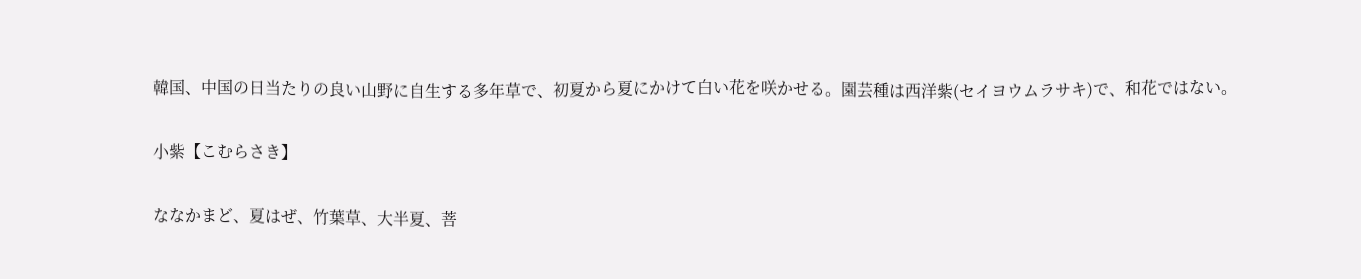韓国、中国の日当たりの良い山野に自生する多年草で、初夏から夏にかけて白い花を咲かせる。園芸種は西洋紫(セイヨウムラサキ)で、和花ではない。

小紫【こむらさき】

ななかまど、夏はぜ、竹葉草、大半夏、菩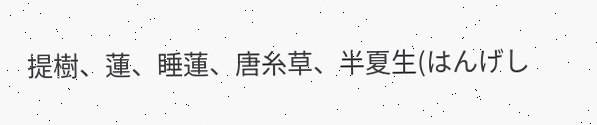提樹、蓮、睡蓮、唐糸草、半夏生(はんげし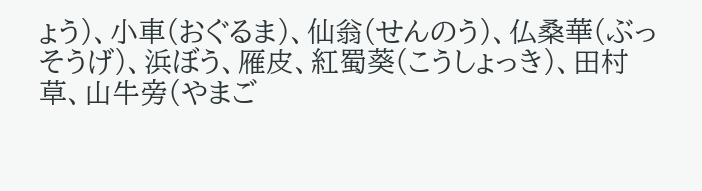ょう)、小車(おぐるま)、仙翁(せんのう)、仏桑華(ぶっそうげ)、浜ぼう、雁皮、紅蜀葵(こうしょっき)、田村草、山牛旁(やまご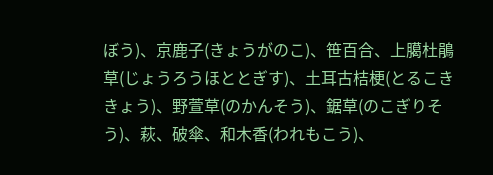ぼう)、京鹿子(きょうがのこ)、笹百合、上臈杜鵑草(じょうろうほととぎす)、土耳古桔梗(とるこききょう)、野萱草(のかんそう)、鋸草(のこぎりそう)、萩、破傘、和木香(われもこう)、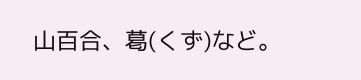山百合、葛(くず)など。